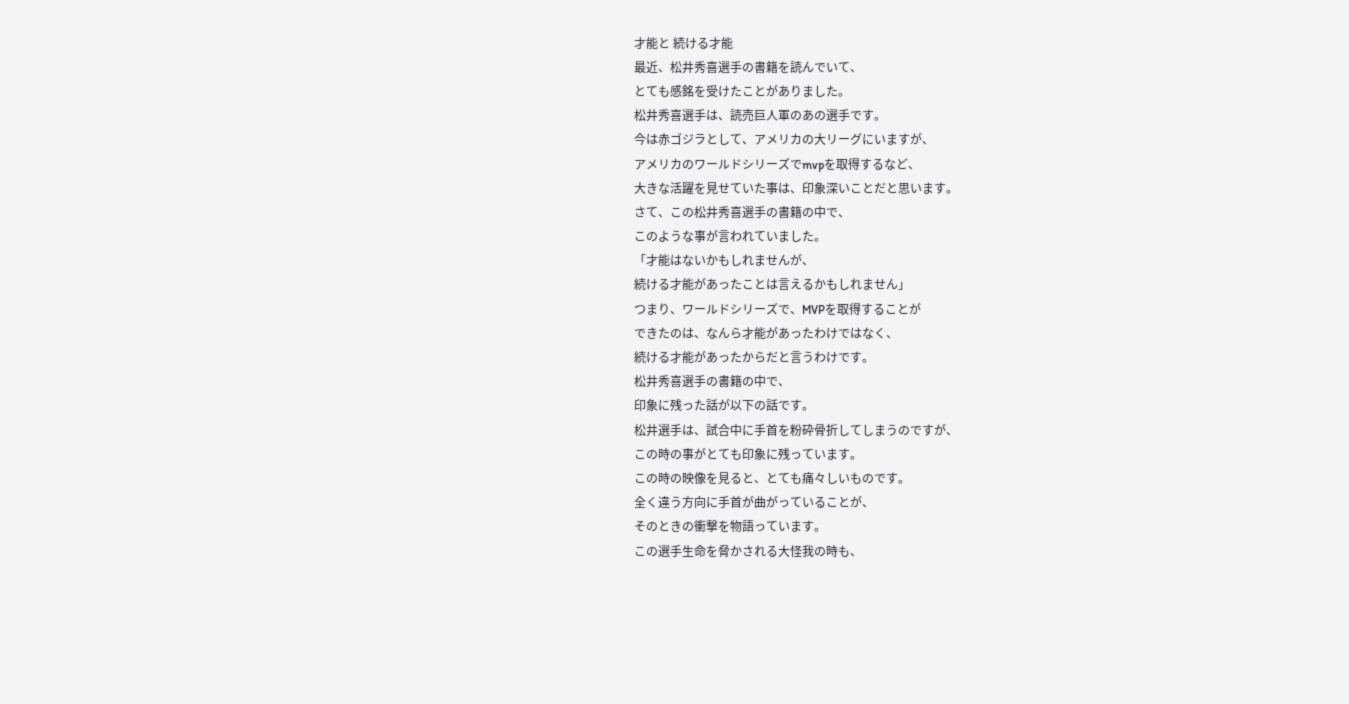才能と 続ける才能
最近、松井秀喜選手の書籍を読んでいて、
とても感銘を受けたことがありました。
松井秀喜選手は、読売巨人軍のあの選手です。
今は赤ゴジラとして、アメリカの大リーグにいますが、
アメリカのワールドシリーズでmvpを取得するなど、
大きな活躍を見せていた事は、印象深いことだと思います。
さて、この松井秀喜選手の書籍の中で、
このような事が言われていました。
「才能はないかもしれませんが、
続ける才能があったことは言えるかもしれません」
つまり、ワールドシリーズで、MVPを取得することが
できたのは、なんら才能があったわけではなく、
続ける才能があったからだと言うわけです。
松井秀喜選手の書籍の中で、
印象に残った話が以下の話です。
松井選手は、試合中に手首を粉砕骨折してしまうのですが、
この時の事がとても印象に残っています。
この時の映像を見ると、とても痛々しいものです。
全く違う方向に手首が曲がっていることが、
そのときの衝撃を物語っています。
この選手生命を脅かされる大怪我の時も、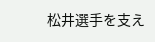松井選手を支え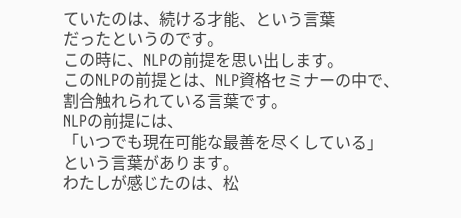ていたのは、続ける才能、という言葉
だったというのです。
この時に、NLPの前提を思い出します。
このNLPの前提とは、NLP資格セミナーの中で、
割合触れられている言葉です。
NLPの前提には、
「いつでも現在可能な最善を尽くしている」
という言葉があります。
わたしが感じたのは、松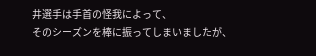井選手は手首の怪我によって、
そのシーズンを棒に振ってしまいましたが、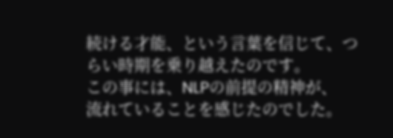続ける才能、という言葉を信じて、つらい時期を乗り越えたのです。
この事には、NLPの前提の精神が、
流れていることを感じたのでした。